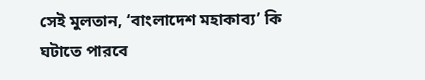সেই মুলতান, ‘বাংলাদেশ মহাকাব্য’ কি ঘটাতে পারবে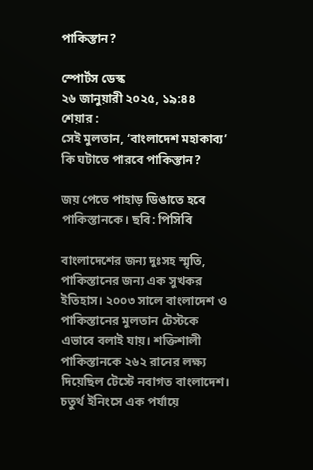পাকিস্তান?

স্পোর্টস ডেস্ক
২৬ জানুয়ারী ২০২৫, ১৯:৪৪
শেয়ার :
সেই মুলতান, ‘বাংলাদেশ মহাকাব্য’ কি ঘটাতে পারবে পাকিস্তান?

জয় পেতে পাহাড় ডিঙাতে হবে পাকিস্তানকে। ছবি: পিসিবি

বাংলাদেশের জন্য দুঃসহ স্মৃতি, পাকিস্তানের জন্য এক সুখকর ইতিহাস। ২০০৩ সালে বাংলাদেশ ও পাকিস্তানের মুলতান টেস্টকে এভাবে বলাই যায়। শক্তিশালী পাকিস্তানকে ২৬২ রানের লক্ষ্য দিয়েছিল টেস্টে নবাগত বাংলাদেশ। চতুর্থ ইনিংসে এক পর্যায়ে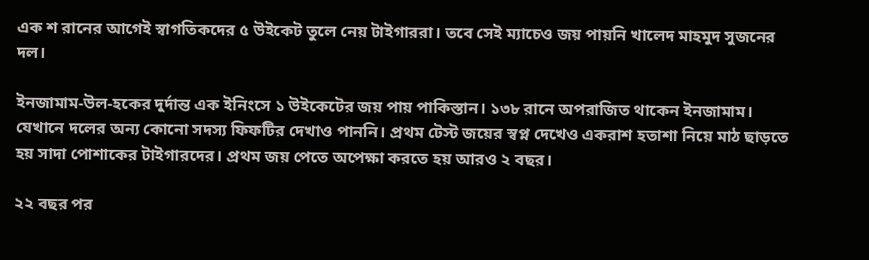এক শ রানের আগেই স্বাগতিকদের ৫ উইকেট তুলে নেয় টাইগাররা। তবে সেই ম্যাচেও জয় পায়নি খালেদ মাহমুদ সুজনের দল।

ইনজামাম-উল-হকের দুর্দান্ত এক ইনিংসে ১ উইকেটের জয় পায় পাকিস্তান। ১৩৮ রানে অপরাজিত থাকেন ইনজামাম। যেখানে দলের অন্য কোনো সদস্য ফিফটির দেখাও পাননি। প্রথম টেস্ট জয়ের স্বপ্ন দেখেও একরাশ হতাশা নিয়ে মাঠ ছাড়তে হয় সাদা পোশাকের টাইগারদের। প্রথম জয় পেতে অপেক্ষা করতে হয় আরও ২ বছর।

২২ বছর পর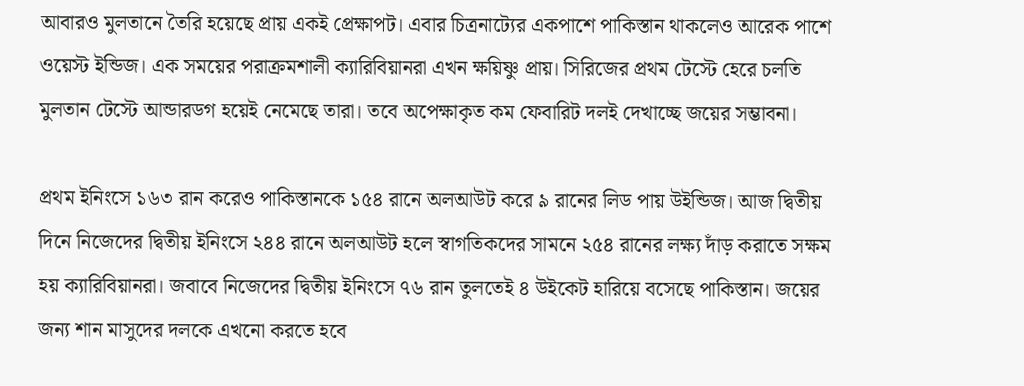আবারও মুলতানে তৈরি হয়েছে প্রায় একই প্রেক্ষাপট। এবার চিত্রনাট্যের একপাশে পাকিস্তান থাকলেও আরেক পাশে ওয়েস্ট ইন্ডিজ। এক সময়ের পরাক্রমশালী ক্যারিবিয়ানরা এখন ক্ষয়িষ্ণু প্রায়। সিরিজের প্রথম টেস্টে হেরে চলতি মুলতান টেস্টে আন্ডারডগ হয়েই নেমেছে তারা। তবে অপেক্ষাকৃত কম ফেবারিট দলই দেখাচ্ছে জয়ের সম্ভাবনা।

প্রথম ইনিংসে ১৬৩ রান করেও পাকিস্তানকে ১৫৪ রানে অলআউট করে ৯ রানের লিড পায় উইন্ডিজ। আজ দ্বিতীয় দিনে নিজেদের দ্বিতীয় ইনিংসে ২৪৪ রানে অলআউট হলে স্বাগতিকদের সামনে ২৫৪ রানের লক্ষ্য দাঁড় করাতে সক্ষম হয় ক্যারিবিয়ানরা। জবাবে নিজেদের দ্বিতীয় ইনিংসে ৭৬ রান তুলতেই ৪ উইকেট হারিয়ে বসেছে পাকিস্তান। জয়ের জন্য শান মাসুদের দলকে এখনো করতে হবে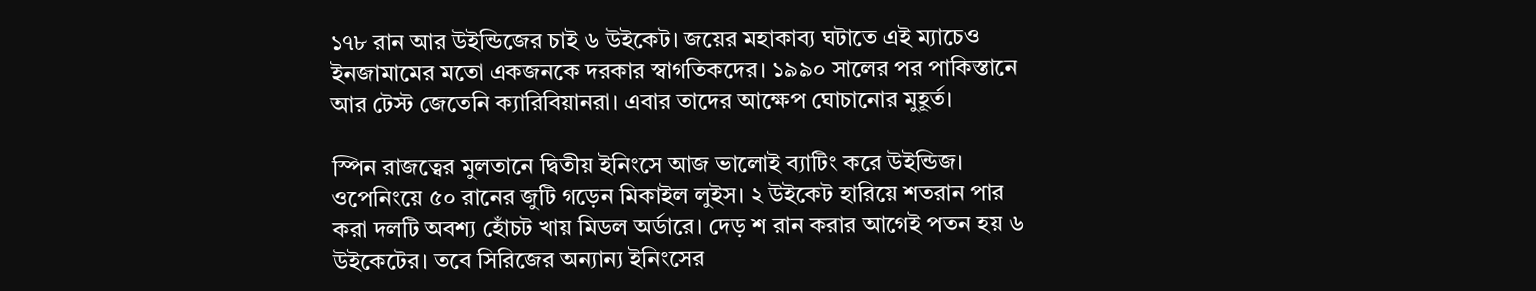১৭৮ রান আর উইন্ডিজের চাই ৬ উইকেট। জয়ের মহাকাব্য ঘটাতে এই ম্যাচেও ইনজামামের মতো একজনকে দরকার স্বাগতিকদের। ১৯৯০ সালের পর পাকিস্তানে আর টেস্ট জেতেনি ক্যারিবিয়ানরা। এবার তাদের আক্ষেপ ঘোচানোর মুহূর্ত।

স্পিন রাজত্বের মুলতানে দ্বিতীয় ইনিংসে আজ ভালোই ব্যাটিং করে উইন্ডিজ। ওপেনিংয়ে ৫০ রানের জুটি গড়েন মিকাইল লুইস। ২ উইকেট হারিয়ে শতরান পার করা দলটি অবশ্য হোঁচট খায় মিডল অর্ডারে। দেড় শ রান করার আগেই পতন হয় ৬ উইকেটের। তবে সিরিজের অন্যান্য ইনিংসের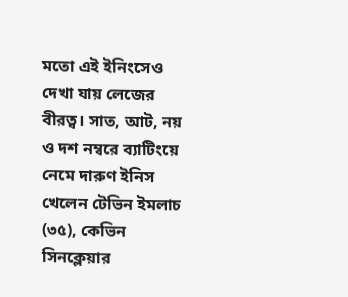মতো এই ইনিংসেও দেখা যায় লেজের বীরত্ব। সাত, আট, নয় ও দশ নম্বরে ব্যাটিংয়ে নেমে দারুণ ইনিস খেলেন টেভিন ইমলাচ (৩৫), কেভিন সিনক্লেয়ার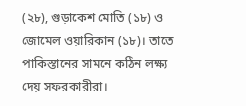(২৮), গুড়াকেশ মোতি (১৮) ও জোমেল ওয়ারিকান (১৮)। তাতে পাকিস্তানের সামনে কঠিন লক্ষ্য দেয় সফরকারীরা।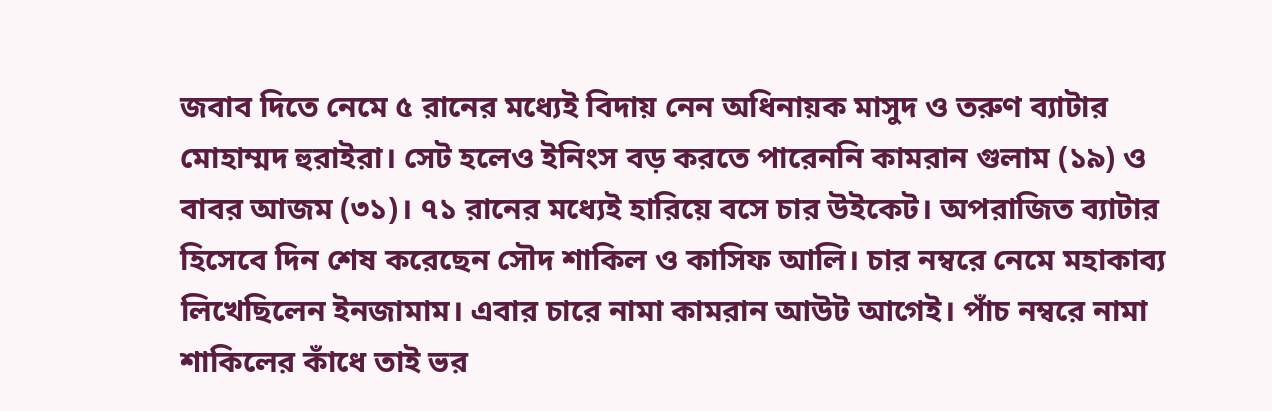জবাব দিতে নেমে ৫ রানের মধ্যেই বিদায় নেন অধিনায়ক মাসুদ ও তরুণ ব্যাটার মোহাম্মদ হুরাইরা। সেট হলেও ইনিংস বড় করতে পারেননি কামরান গুলাম (১৯) ও বাবর আজম (৩১)। ৭১ রানের মধ্যেই হারিয়ে বসে চার উইকেট। অপরাজিত ব্যাটার হিসেবে দিন শেষ করেছেন সৌদ শাকিল ও কাসিফ আলি। চার নম্বরে নেমে মহাকাব্য লিখেছিলেন ইনজামাম। এবার চারে নামা কামরান আউট আগেই। পাঁচ নম্বরে নামা শাকিলের কাঁধে তাই ভর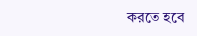করতে হবে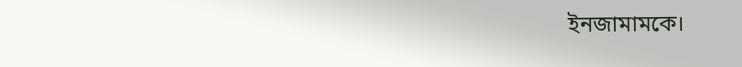ইনজামামকে।